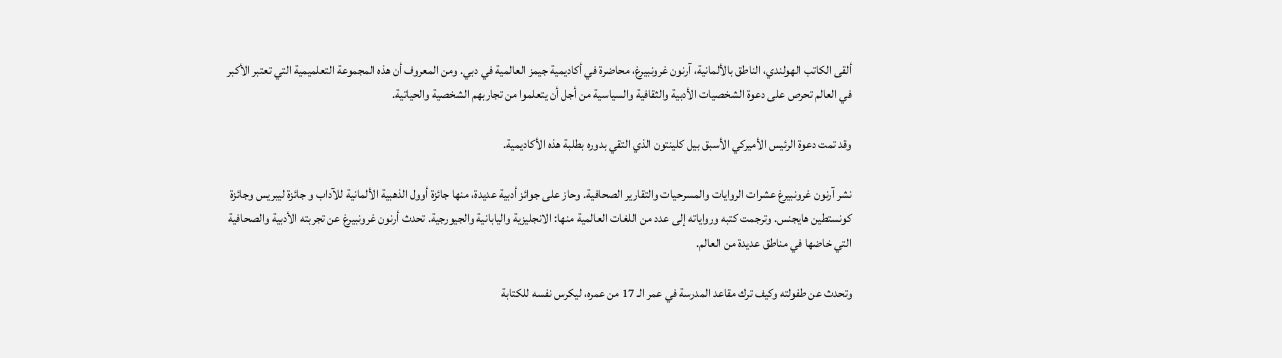ألقى الكاتب الهولندي، الناطق بالألمانية، آرنون غرونبيرغ، محاضرة في أكاديمية جيمز العالمية في دبي. ومن المعروف أن هذه المجموعة التعلميمية التي تعتبر الأكبر في العالم تحرص على دعوة الشخصيات الأدبية والثقافية والسياسية من أجل أن يتعلموا من تجاربهم الشخصية والحياتية.

وقد تمت دعوة الرئيس الأميركي الأسبق بيل كلينتون الذي التقي بدوره بطلبة هذه الأكاديمية.

نشر آرنون غرونبيرغ عشرات الروايات والمسرحيات والتقارير الصحافية. وحاز على جوائز أدبية عديدة، منها جائزة أوول الذهبية الألمانية للآداب و جائزة ليبريس وجائزة كونستطين هايجنس. وترجمت كتبه ورواياته إلى عدد من اللغات العالمية منها: الانجليزية واليابانية والجيورجية. تحدث أرنون غرونبيرغ عن تجربته الأدبية والصحافية التي خاضها في مناطق عديدة من العالم.

وتحدث عن طفولته وكيف ترك مقاعد المدرسة في عمر الـ 17 من عمره، ليكرس نفسه للكتابة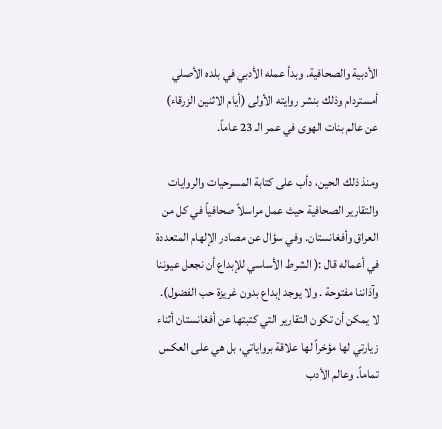الأدبية والصحافية. وبدأ عمله الأدبي في بلده الأصلي أمستردام وذلك بنشر روايته الأولى (أيام الاثنين الزرقاء) عن عالم بنات الهوى في عمر الـ 23 عاماً.

ومنذ ذلك الحين، دأب على كتابة المسرحيات والروايات والتقارير الصحافية حيث عمل مراسلاً صحافياً في كل من العراق وأفغانستان. وفي سؤال عن مصادر الإلهام المتعددة في أعماله قال :( الشرط الأساسي للإبداع أن نجعل عيوننا وآذاننا مفتوحة . ولا يوجد إبداع بدون غريزة حب الفضول). لا يمكن أن تكون التقارير التي كتبتها عن أفغانستان أثناء زيارتي لها مؤخراً لها علاقة برواياتي، بل هي على العكس تماماً. وعالم الأدب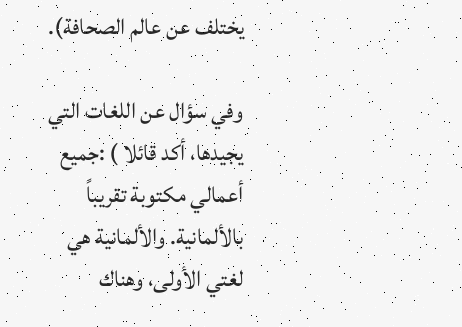يختلف عن عالم الصحافة).

وفي سؤال عن اللغات التي يجيدها، أكد قائلا ) :جميع أعمالي مكتوبة تقريباً بالألمانية. والألمانية هي لغتي الأولى، وهناك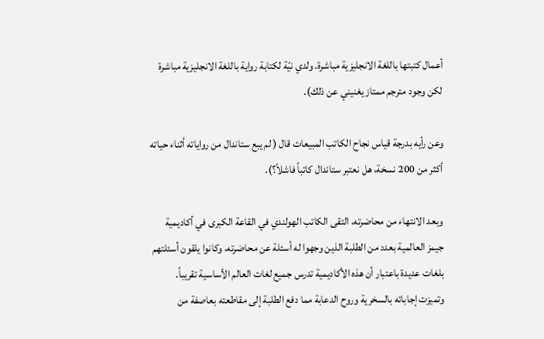أعمال كتبتها باللغة الانجليزية مباشرة. ولدي نيّة لكتابة رواية باللغة الانجليزية مباشرة لكن وجود مترجم ممتاز يغنيني عن ذلك).

وعن رأيه بدرجة قياس نجاح الكاتب المبيعات قال ( لم يبع ستاندال من رواياته أثناء حياته أكثر من 200 نسخة، هل نعتبر ستاندال كاتباً فاشلاً؟).

وبعد الانتهاء من محاضرته، التقى الكاتب الهولندي في القاعة الكبرى في أكاديمية جيمز العالمية بعدد من الطلبة الذين وجهوا له أسئلة عن محاضرته، وكانوا يلقون أسئلتهم بلغات عديدة باعتبار أن هذه الأكاديمية تدرس جميع لغات العالم الأساسية تقريباً. وتميزت إجاباته بالسخرية وروح الدعابة مما دفع الطلبة إلى مقاطعته بعاصفة من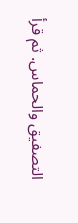التصفيق والحماس. ثم قرأ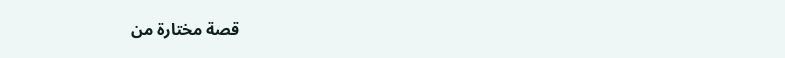قصة مختارة من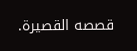قصصه القصيرة.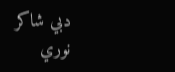دبي شاكر نوري